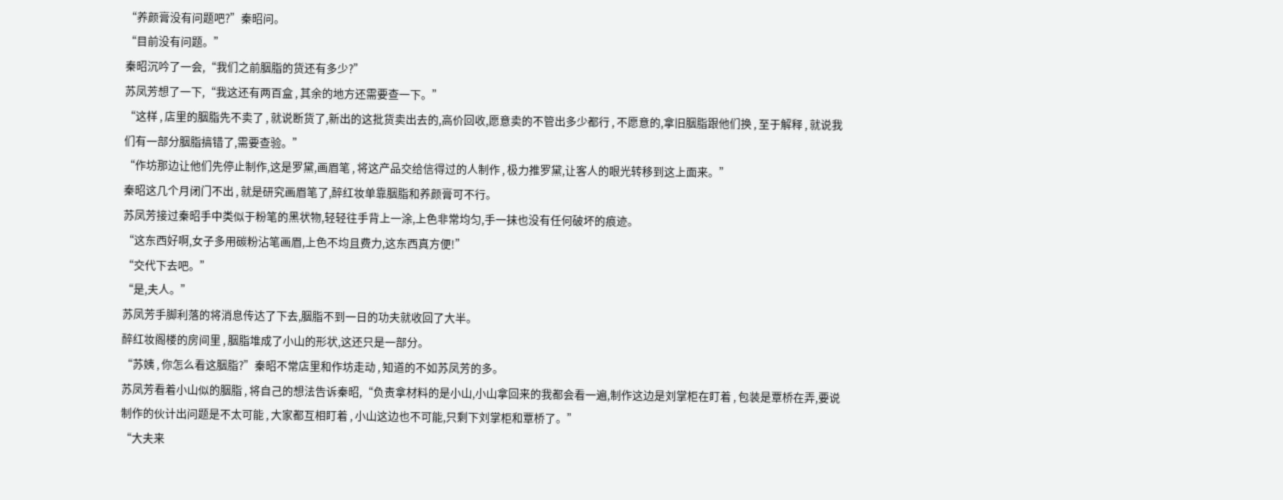“养颜膏没有问题吧?”秦昭问。
“目前没有问题。”
秦昭沉吟了一会,“我们之前胭脂的货还有多少?”
苏凤芳想了一下,“我这还有两百盒 , 其余的地方还需要查一下。”
“这样 , 店里的胭脂先不卖了 , 就说断货了,新出的这批货卖出去的,高价回收,愿意卖的不管出多少都行 , 不愿意的,拿旧胭脂跟他们换 , 至于解释 , 就说我们有一部分胭脂搞错了,需要查验。”
“作坊那边让他们先停止制作,这是罗黛,画眉笔 , 将这产品交给信得过的人制作 , 极力推罗黛,让客人的眼光转移到这上面来。”
秦昭这几个月闭门不出 , 就是研究画眉笔了,醉红妆单靠胭脂和养颜膏可不行。
苏凤芳接过秦昭手中类似于粉笔的黑状物,轻轻往手背上一涂,上色非常均匀,手一抹也没有任何破坏的痕迹。
“这东西好啊,女子多用碳粉沾笔画眉,上色不均且费力,这东西真方便!”
“交代下去吧。”
“是,夫人。”
苏凤芳手脚利落的将消息传达了下去,胭脂不到一日的功夫就收回了大半。
醉红妆阁楼的房间里 , 胭脂堆成了小山的形状,这还只是一部分。
“苏姨 , 你怎么看这胭脂?”秦昭不常店里和作坊走动 , 知道的不如苏凤芳的多。
苏凤芳看着小山似的胭脂 , 将自己的想法告诉秦昭,“负责拿材料的是小山,小山拿回来的我都会看一遍,制作这边是刘掌柜在盯着 , 包装是覃桥在弄,要说制作的伙计出问题是不太可能 , 大家都互相盯着 , 小山这边也不可能,只剩下刘掌柜和覃桥了。”
“大夫来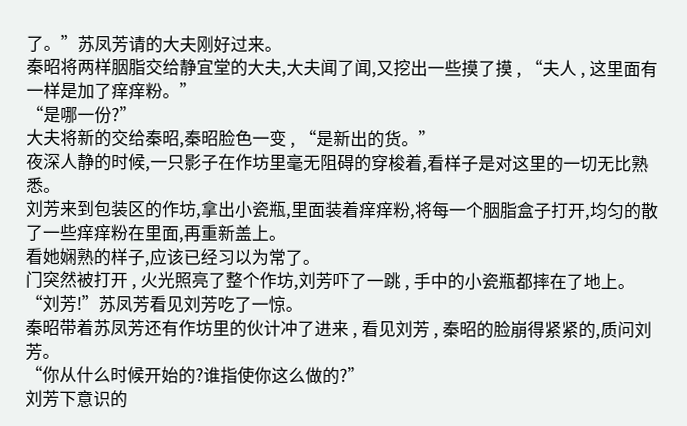了。”苏凤芳请的大夫刚好过来。
秦昭将两样胭脂交给静宜堂的大夫,大夫闻了闻,又挖出一些摸了摸 , “夫人 , 这里面有一样是加了痒痒粉。”
“是哪一份?”
大夫将新的交给秦昭,秦昭脸色一变 , “是新出的货。”
夜深人静的时候,一只影子在作坊里毫无阻碍的穿梭着,看样子是对这里的一切无比熟悉。
刘芳来到包装区的作坊,拿出小瓷瓶,里面装着痒痒粉,将每一个胭脂盒子打开,均匀的散了一些痒痒粉在里面,再重新盖上。
看她娴熟的样子,应该已经习以为常了。
门突然被打开 , 火光照亮了整个作坊,刘芳吓了一跳 , 手中的小瓷瓶都摔在了地上。
“刘芳!”苏凤芳看见刘芳吃了一惊。
秦昭带着苏凤芳还有作坊里的伙计冲了进来 , 看见刘芳 , 秦昭的脸崩得紧紧的,质问刘芳。
“你从什么时候开始的?谁指使你这么做的?”
刘芳下意识的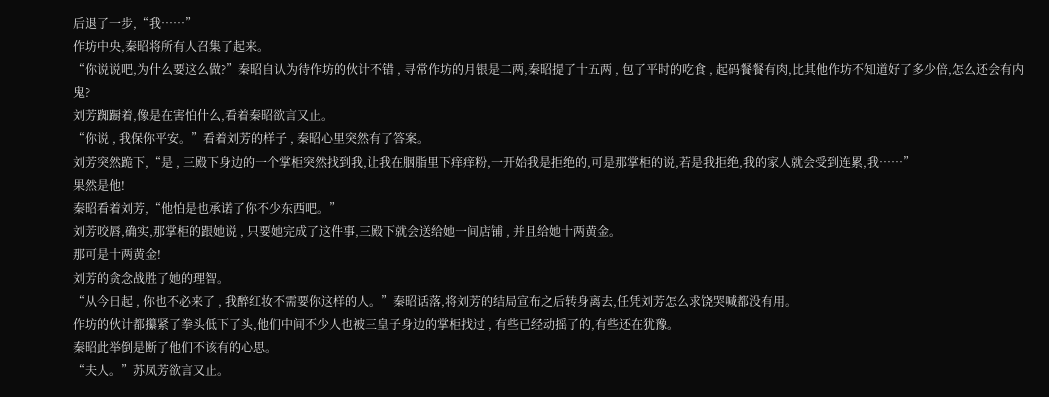后退了一步,“我……”
作坊中央,秦昭将所有人召集了起来。
“你说说吧,为什么要这么做?”秦昭自认为待作坊的伙计不错 , 寻常作坊的月银是二两,秦昭提了十五两 , 包了平时的吃食 , 起码餐餐有肉,比其他作坊不知道好了多少倍,怎么还会有内鬼?
刘芳踟蹰着,像是在害怕什么,看着秦昭欲言又止。
“你说 , 我保你平安。”看着刘芳的样子 , 秦昭心里突然有了答案。
刘芳突然跪下,“是 , 三殿下身边的一个掌柜突然找到我,让我在胭脂里下痒痒粉,一开始我是拒绝的,可是那掌柜的说,若是我拒绝,我的家人就会受到连累,我……”
果然是他!
秦昭看着刘芳,“他怕是也承诺了你不少东西吧。”
刘芳咬唇,确实,那掌柜的跟她说 , 只要她完成了这件事,三殿下就会送给她一间店铺 , 并且给她十两黄金。
那可是十两黄金!
刘芳的贪念战胜了她的理智。
“从今日起 , 你也不必来了 , 我醉红妆不需要你这样的人。”秦昭话落,将刘芳的结局宣布之后转身离去,任凭刘芳怎么求饶哭喊都没有用。
作坊的伙计都攥紧了拳头低下了头,他们中间不少人也被三皇子身边的掌柜找过 , 有些已经动摇了的,有些还在犹豫。
秦昭此举倒是断了他们不该有的心思。
“夫人。”苏凤芳欲言又止。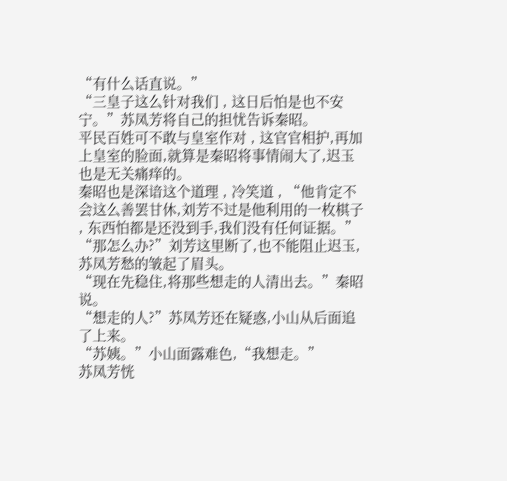“有什么话直说。”
“三皇子这么针对我们 , 这日后怕是也不安宁。”苏凤芳将自己的担忧告诉秦昭。
平民百姓可不敢与皇室作对 , 这官官相护,再加上皇室的脸面,就算是秦昭将事情闹大了,迟玉也是无关痛痒的。
秦昭也是深谙这个道理 , 冷笑道 , “他肯定不会这么善罢甘休,刘芳不过是他利用的一枚棋子 , 东西怕都是还没到手,我们没有任何证据。”
“那怎么办?”刘芳这里断了,也不能阻止迟玉,苏凤芳愁的皱起了眉头。
“现在先稳住,将那些想走的人清出去。”秦昭说。
“想走的人?”苏凤芳还在疑惑,小山从后面追了上来。
“苏姨。”小山面露难色,“我想走。”
苏凤芳恍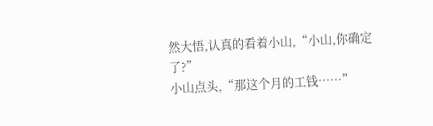然大悟,认真的看着小山,“小山,你确定了?”
小山点头,“那这个月的工钱……”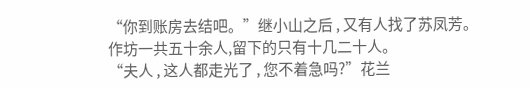“你到账房去结吧。”继小山之后 , 又有人找了苏凤芳。
作坊一共五十余人,留下的只有十几二十人。
“夫人 , 这人都走光了 , 您不着急吗?”花兰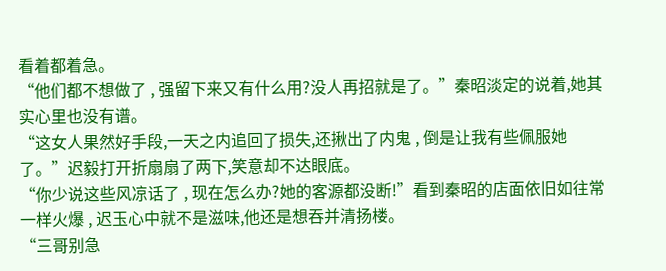看着都着急。
“他们都不想做了 , 强留下来又有什么用?没人再招就是了。”秦昭淡定的说着,她其实心里也没有谱。
“这女人果然好手段,一天之内追回了损失,还揪出了内鬼 , 倒是让我有些佩服她了。”迟毅打开折扇扇了两下,笑意却不达眼底。
“你少说这些风凉话了 , 现在怎么办?她的客源都没断!”看到秦昭的店面依旧如往常一样火爆 , 迟玉心中就不是滋味,他还是想吞并清扬楼。
“三哥别急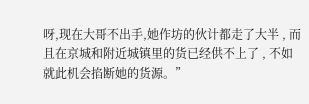呀,现在大哥不出手,她作坊的伙计都走了大半 , 而且在京城和附近城镇里的货已经供不上了 , 不如就此机会掐断她的货源。”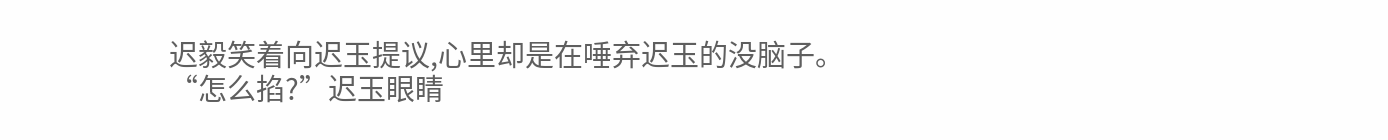迟毅笑着向迟玉提议,心里却是在唾弃迟玉的没脑子。
“怎么掐?”迟玉眼睛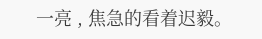一亮 , 焦急的看着迟毅。